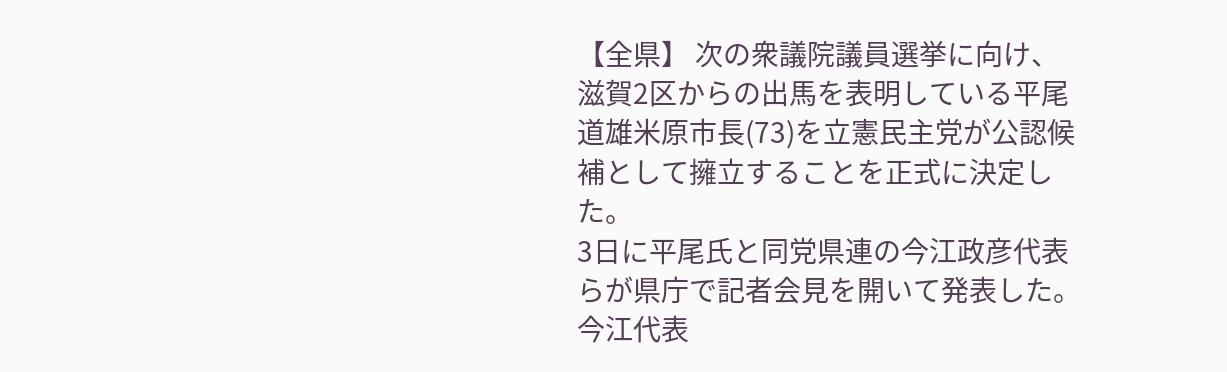【全県】 次の衆議院議員選挙に向け、滋賀2区からの出馬を表明している平尾道雄米原市長(73)を立憲民主党が公認候補として擁立することを正式に決定した。
3日に平尾氏と同党県連の今江政彦代表らが県庁で記者会見を開いて発表した。今江代表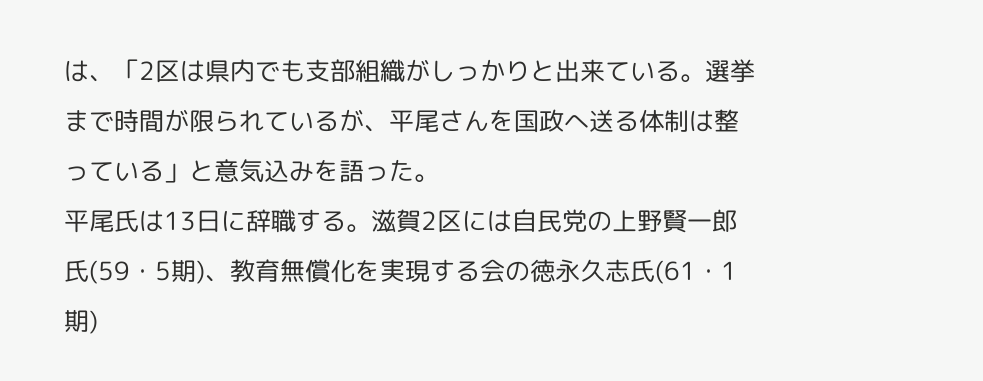は、「2区は県内でも支部組織がしっかりと出来ている。選挙まで時間が限られているが、平尾さんを国政へ送る体制は整っている」と意気込みを語った。
平尾氏は13日に辞職する。滋賀2区には自民党の上野賢一郎氏(59・5期)、教育無償化を実現する会の徳永久志氏(61・1期)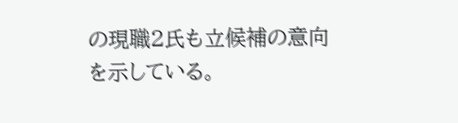の現職2氏も立候補の意向を示している。